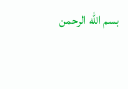بسم الله الرحمن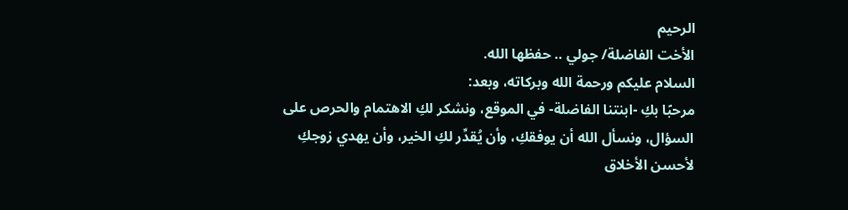الرحيم
الأخت الفاضلة/ جولي .. حفظها الله.
السلام عليكم ورحمة الله وبركاته، وبعد:
مرحبًا بكِ -ابنتنا الفاضلة- في الموقع، ونشكر لكِ الاهتمام والحرص على السؤال، ونسأل الله أن يوفقكِ، وأن يُقدِّر لكِ الخير، وأن يهدي زوجكِ لأحسن الأخلاق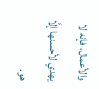والأعمال، فإنه لا يهدي لأحسنها إلَّا هو.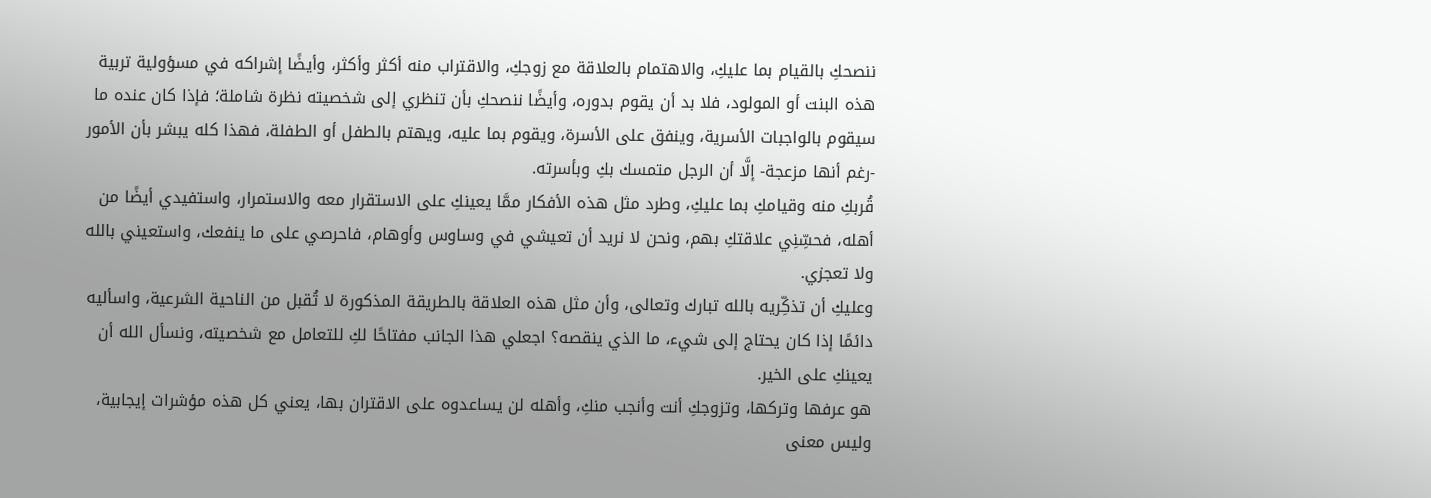ننصحكِ بالقيام بما عليكِ، والاهتمام بالعلاقة مع زوجكِ، والاقتراب منه أكثر وأكثر، وأيضًا إشراكه في مسؤولية تربية هذه البنت أو المولود، فلا بد أن يقوم بدوره، وأيضًا ننصحكِ بأن تنظري إلى شخصيته نظرة شاملة؛ فإذا كان عنده ما سيقوم بالواجبات الأسرية، وينفق على الأسرة، ويقوم بما عليه، ويهتم بالطفل أو الطفلة، فهذا كله يبشر بأن الأمور -رغم أنها مزعجة- إلَّا أن الرجل متمسك بكِ وبأسرته.
قُربكِ منه وقيامكِ بما عليكِ، وطرد مثل هذه الأفكار ممَّا يعينكِ على الاستقرار معه والاستمرار، واستفيدي أيضًا من أهله، فحسِّنِي علاقتكِ بهم، ونحن لا نريد أن تعيشي في وساوس وأوهام، فاحرصي على ما ينفعك، واستعيني بالله ولا تعجزي.
وعليكِ أن تذكِّريه بالله تبارك وتعالى، وأن مثل هذه العلاقة بالطريقة المذكورة لا تُقبل من الناحية الشرعية، واسأليه دائمًا إذا كان يحتاج إلى شيء، ما الذي ينقصه؟ اجعلي هذا الجانب مفتاحًا لكِ للتعامل مع شخصيته، ونسأل الله أن يعينكِ على الخير.
هو عرفها وتركها، وتزوجكِ أنت وأنجب منكِ، وأهله لن يساعدوه على الاقتران بها، يعني كل هذه مؤشرات إيجابية، وليس معنى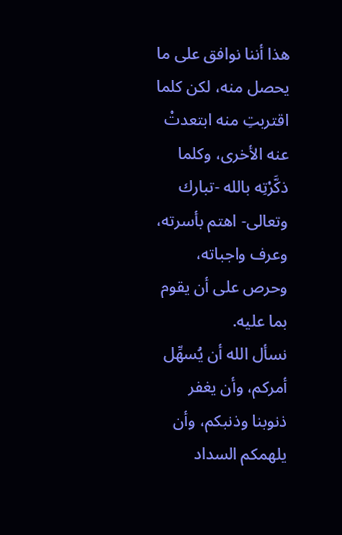هذا أننا نوافق على ما يحصل منه، لكن كلما اقتربتِ منه ابتعدتْ عنه الأخرى، وكلما ذكَّرْتِه بالله -تبارك وتعالى- اهتم بأسرته، وعرف واجباته، وحرص على أن يقوم بما عليه.
نسأل الله أن يُسهِّل أمركم، وأن يغفر ذنوبنا وذنبكم، وأن يلهمكم السداد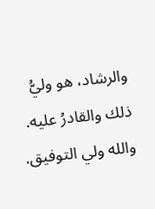والرشاد، هو وليُّ ذلك والقادرُ عليه.
والله ولي التوفيق.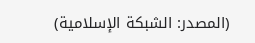(المصدر: الشبكة الإسلامية)